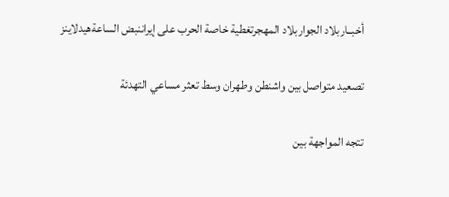أخبــاربلاد الجواربلاد المهجرتغطية خاصة الحرب على إيراننبض الساعةهيدلاينز

تصعيد متواصل بين واشنطن وطهران وسط تعثر مساعي التهدئة

تتجه المواجهة بين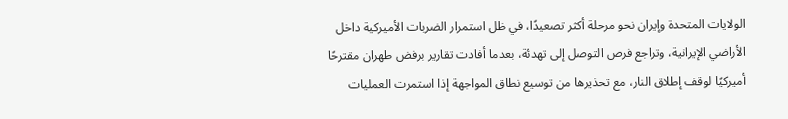الولايات المتحدة وإيران نحو مرحلة أكثر تصعيدًا، في ظل استمرار الضربات الأميركية داخل الأراضي الإيرانية، وتراجع فرص التوصل إلى تهدئة، بعدما أفادت تقارير برفض طهران مقترحًا أميركيًا لوقف إطلاق النار، مع تحذيرها من توسيع نطاق المواجهة إذا استمرت العمليات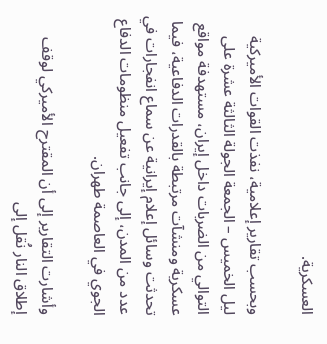العسكرية.

وبحسب تقارير إعلامية، نفذت القوات الأميركية ليل الخميس – الجمعة الجولة الثالثة عشرة على التوالي من الضربات داخل إيران، مستهدفة مواقع عسكرية ومنشآت مرتبطة بالقدرات الدفاعية، فيما تحدثت وسائل إعلام إيرانية عن سماع انفجارات في عدد من المدن، إلى جانب تفعيل منظومات الدفاع الجوي في العاصمة طهران.

وأشارت التقارير إلى أن المقترح الأميركي لوقف إطلاق النار نُقل إلى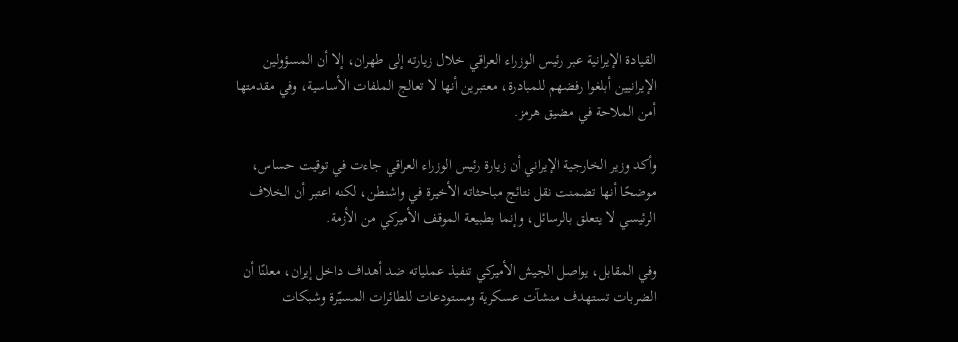القيادة الإيرانية عبر رئيس الوزراء العراقي خلال زيارته إلى طهران، إلا أن المسؤولين الإيرانيين أبلغوا رفضهم للمبادرة، معتبرين أنها لا تعالج الملفات الأساسية، وفي مقدمتها أمن الملاحة في مضيق هرمز.

وأكد وزير الخارجية الإيراني أن زيارة رئيس الوزراء العراقي جاءت في توقيت حساس، موضحًا أنها تضمنت نقل نتائج مباحثاته الأخيرة في واشنطن، لكنه اعتبر أن الخلاف الرئيسي لا يتعلق بالرسائل، وإنما بطبيعة الموقف الأميركي من الأزمة.

وفي المقابل، يواصل الجيش الأميركي تنفيذ عملياته ضد أهداف داخل إيران، معلنًا أن الضربات تستهدف منشآت عسكرية ومستودعات للطائرات المسيّرة وشبكات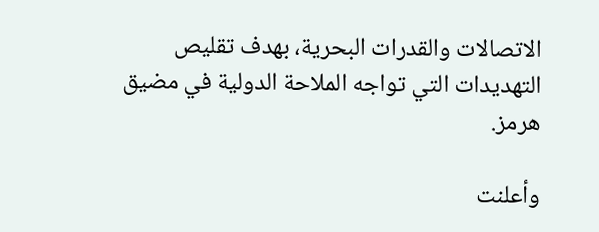الاتصالات والقدرات البحرية، بهدف تقليص التهديدات التي تواجه الملاحة الدولية في مضيق هرمز.

وأعلنت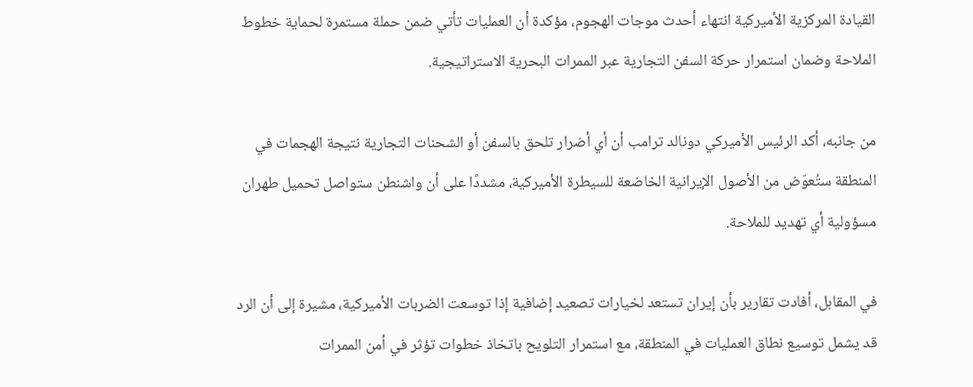القيادة المركزية الأميركية انتهاء أحدث موجات الهجوم، مؤكدة أن العمليات تأتي ضمن حملة مستمرة لحماية خطوط الملاحة وضمان استمرار حركة السفن التجارية عبر الممرات البحرية الاستراتيجية.

من جانبه، أكد الرئيس الأميركي دونالد ترامب أن أي أضرار تلحق بالسفن أو الشحنات التجارية نتيجة الهجمات في المنطقة ستُعوّض من الأصول الإيرانية الخاضعة للسيطرة الأميركية، مشددًا على أن واشنطن ستواصل تحميل طهران مسؤولية أي تهديد للملاحة.

في المقابل، أفادت تقارير بأن إيران تستعد لخيارات تصعيد إضافية إذا توسعت الضربات الأميركية، مشيرة إلى أن الرد قد يشمل توسيع نطاق العمليات في المنطقة، مع استمرار التلويح باتخاذ خطوات تؤثر في أمن الممرات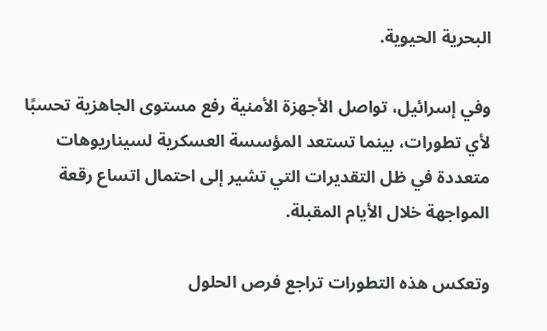البحرية الحيوية.

وفي إسرائيل، تواصل الأجهزة الأمنية رفع مستوى الجاهزية تحسبًا لأي تطورات، بينما تستعد المؤسسة العسكرية لسيناريوهات متعددة في ظل التقديرات التي تشير إلى احتمال اتساع رقعة المواجهة خلال الأيام المقبلة.

وتعكس هذه التطورات تراجع فرص الحلول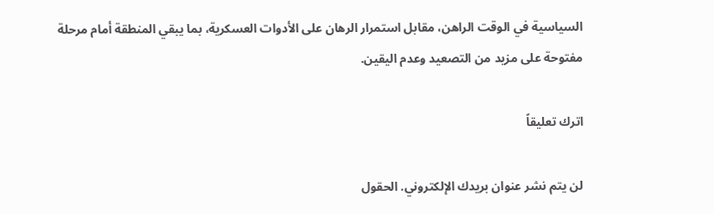السياسية في الوقت الراهن، مقابل استمرار الرهان على الأدوات العسكرية، بما يبقي المنطقة أمام مرحلة مفتوحة على مزيد من التصعيد وعدم اليقين.

اترك تعليقاً

لن يتم نشر عنوان بريدك الإلكتروني. الحقول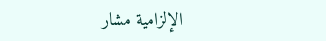الإلزامية مشار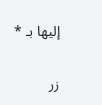إليها بـ *

زر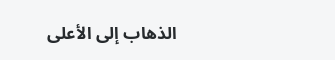الذهاب إلى الأعلى